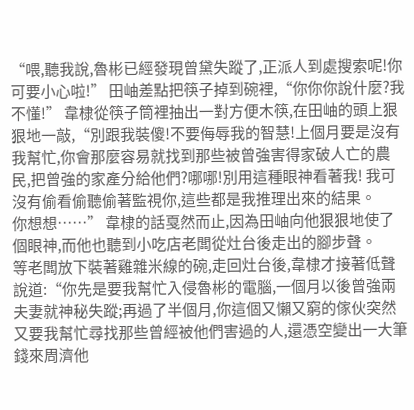“喂,聽我說,魯彬已經發現曾黛失蹤了,正派人到處搜索呢!你可要小心啦!” 田岫差點把筷子掉到碗裡,“你你你說什麼?我不懂!” 韋棣從筷子筒裡抽出一對方便木筷,在田岫的頭上狠狠地一敲,“別跟我裝傻!不要侮辱我的智慧!上個月要是沒有我幫忙,你會那麼容易就找到那些被曾強害得家破人亡的農民,把曾強的家產分給他們?哪哪!別用這種眼神看著我! 我可沒有偷看偷聽偷著監視你,這些都是我推理出來的結果。
你想想……” 韋棣的話戛然而止,因為田岫向他狠狠地使了個眼神,而他也聽到小吃店老闆從灶台後走出的腳步聲。
等老闆放下裝著雞雜米線的碗,走回灶台後,韋棣才接著低聲說道:“你先是要我幫忙入侵魯彬的電腦,一個月以後曾強兩夫妻就神秘失蹤;再過了半個月,你這個又懶又窮的傢伙突然又要我幫忙尋找那些曾經被他們害過的人,還憑空變出一大筆錢來周濟他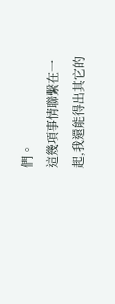們。
這幾項事情聯繫在一起,我還能得出其它的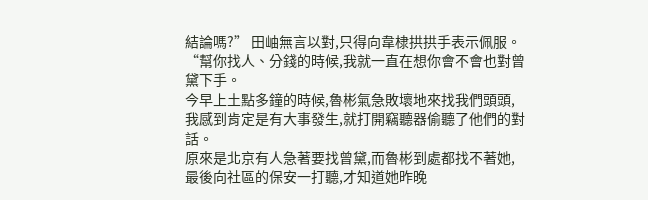結論嗎?” 田岫無言以對,只得向韋棣拱拱手表示佩服。
“幫你找人、分錢的時候,我就一直在想你會不會也對曾黛下手。
今早上土點多鐘的時候,魯彬氣急敗壞地來找我們頭頭,我感到肯定是有大事發生,就打開竊聽器偷聽了他們的對話。
原來是北京有人急著要找曾黛,而魯彬到處都找不著她,最後向社區的保安一打聽,才知道她昨晚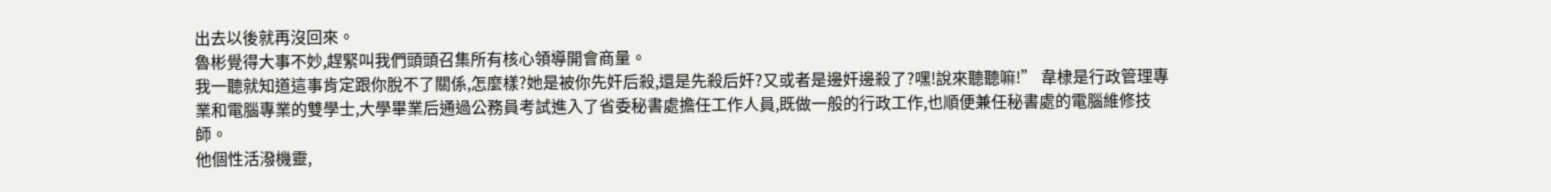出去以後就再沒回來。
魯彬覺得大事不妙,趕緊叫我們頭頭召集所有核心領導開會商量。
我一聽就知道這事肯定跟你脫不了關係,怎麼樣?她是被你先奸后殺,還是先殺后奸?又或者是邊奸邊殺了?嘿!說來聽聽嘛!” 韋棣是行政管理專業和電腦專業的雙學士,大學畢業后通過公務員考試進入了省委秘書處擔任工作人員,既做一般的行政工作,也順便兼任秘書處的電腦維修技師。
他個性活潑機靈,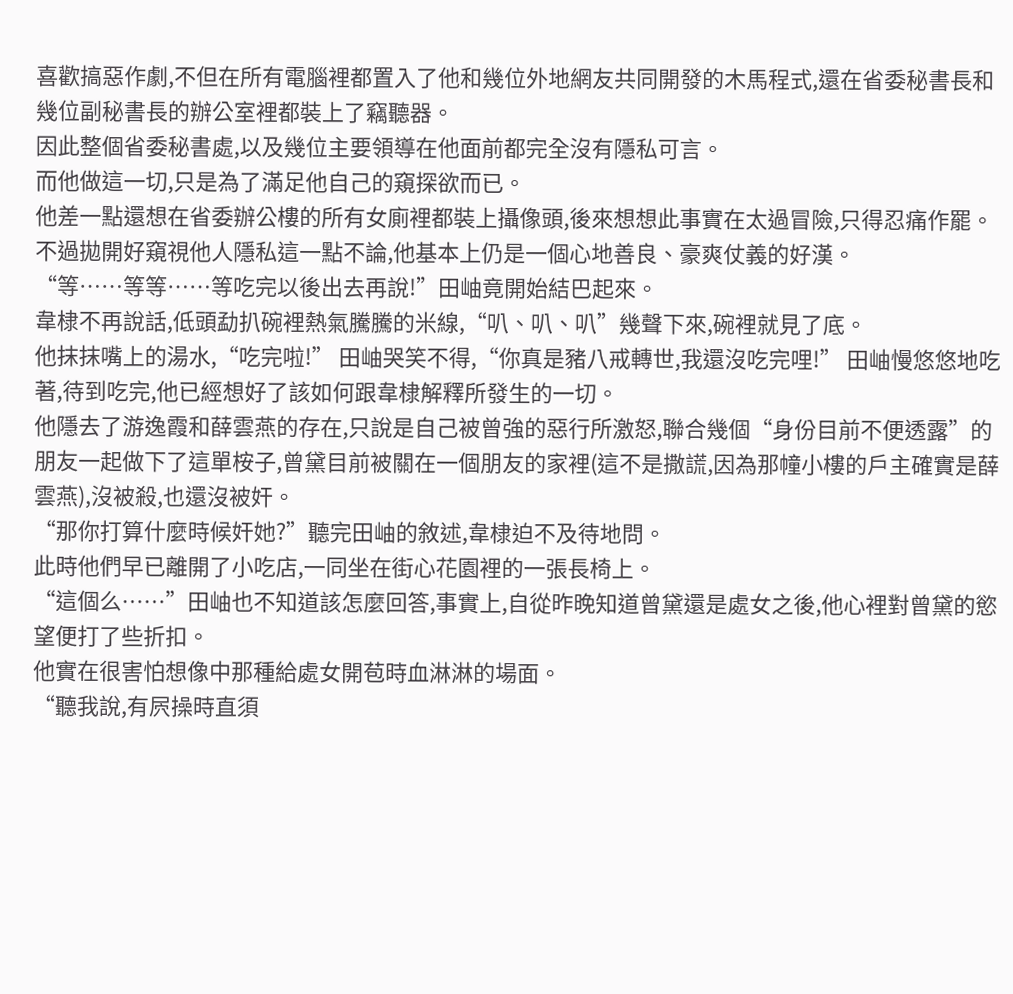喜歡搞惡作劇,不但在所有電腦裡都置入了他和幾位外地網友共同開發的木馬程式,還在省委秘書長和幾位副秘書長的辦公室裡都裝上了竊聽器。
因此整個省委秘書處,以及幾位主要領導在他面前都完全沒有隱私可言。
而他做這一切,只是為了滿足他自己的窺探欲而已。
他差一點還想在省委辦公樓的所有女廁裡都裝上攝像頭,後來想想此事實在太過冒險,只得忍痛作罷。
不過拋開好窺視他人隱私這一點不論,他基本上仍是一個心地善良、豪爽仗義的好漢。
“等……等等……等吃完以後出去再說!”田岫竟開始結巴起來。
韋棣不再說話,低頭勐扒碗裡熱氣騰騰的米線,“叭、叭、叭”幾聲下來,碗裡就見了底。
他抹抹嘴上的湯水,“吃完啦!” 田岫哭笑不得,“你真是豬八戒轉世,我還沒吃完哩!” 田岫慢悠悠地吃著,待到吃完,他已經想好了該如何跟韋棣解釋所發生的一切。
他隱去了游逸霞和薛雲燕的存在,只說是自己被曾強的惡行所激怒,聯合幾個“身份目前不便透露”的朋友一起做下了這單桉子,曾黛目前被關在一個朋友的家裡(這不是撒謊,因為那幢小樓的戶主確實是薛雲燕),沒被殺,也還沒被奸。
“那你打算什麼時候奸她?”聽完田岫的敘述,韋棣迫不及待地問。
此時他們早已離開了小吃店,一同坐在街心花園裡的一張長椅上。
“這個么……”田岫也不知道該怎麼回答,事實上,自從昨晚知道曾黛還是處女之後,他心裡對曾黛的慾望便打了些折扣。
他實在很害怕想像中那種給處女開苞時血淋淋的場面。
“聽我說,有屄操時直須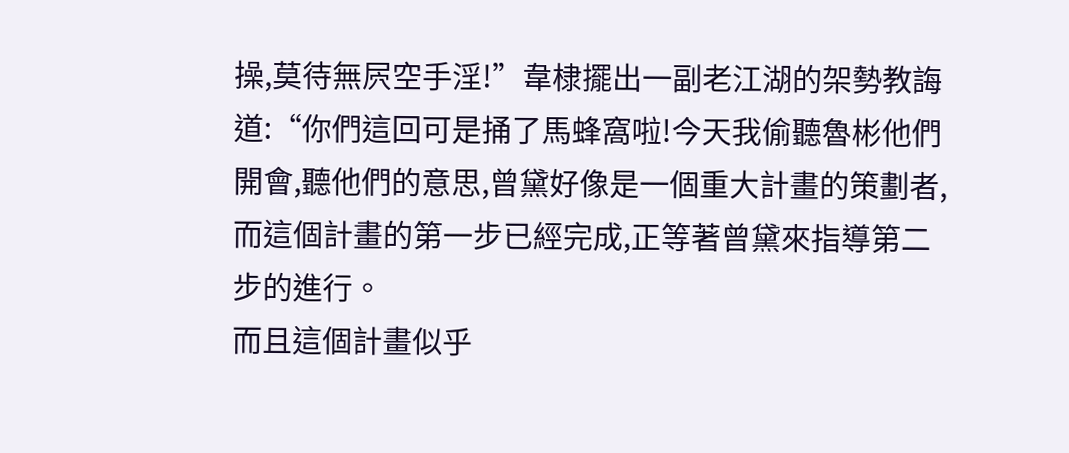操,莫待無屄空手淫!”韋棣擺出一副老江湖的架勢教誨道:“你們這回可是捅了馬蜂窩啦!今天我偷聽魯彬他們開會,聽他們的意思,曾黛好像是一個重大計畫的策劃者,而這個計畫的第一步已經完成,正等著曾黛來指導第二步的進行。
而且這個計畫似乎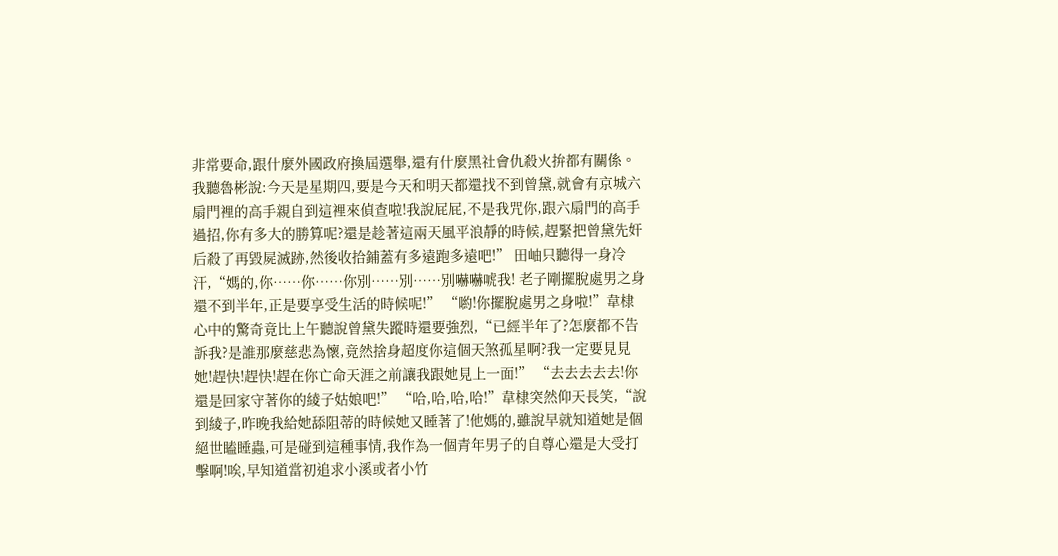非常要命,跟什麼外國政府換屆選舉,還有什麼黑社會仇殺火拚都有關係。
我聽魯彬說:今天是星期四,要是今天和明天都還找不到曾黛,就會有京城六扇門裡的高手親自到這裡來偵查啦!我說屁屁,不是我咒你,跟六扇門的高手過招,你有多大的勝算呢?還是趁著這兩天風平浪靜的時候,趕緊把曾黛先奸后殺了再毀屍滅跡,然後收拾鋪蓋有多遠跑多遠吧!” 田岫只聽得一身冷汗,“媽的,你……你……你別……別……別嚇嚇唬我! 老子剛擺脫處男之身還不到半年,正是要享受生活的時候呢!” “喲!你擺脫處男之身啦!”韋棣心中的驚奇竟比上午聽說曾黛失蹤時還要強烈,“已經半年了?怎麼都不告訴我?是誰那麼慈悲為懷,竟然捨身超度你這個天煞孤星啊?我一定要見見她!趕快!趕快!趕在你亡命天涯之前讓我跟她見上一面!” “去去去去去!你還是回家守著你的綾子姑娘吧!” “哈,哈,哈,哈!”韋棣突然仰天長笑,“說到綾子,昨晚我給她舔阻蒂的時候她又睡著了!他媽的,雖說早就知道她是個絕世瞌睡蟲,可是碰到這種事情,我作為一個青年男子的自尊心還是大受打擊啊!唉,早知道當初追求小溪或者小竹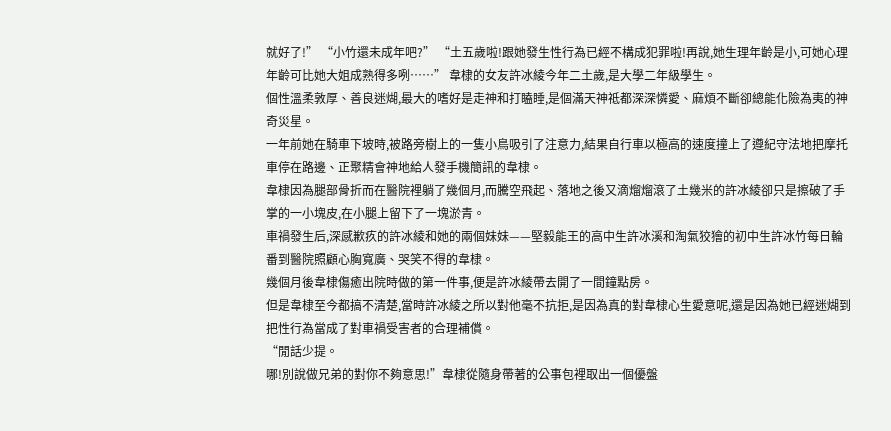就好了!” “小竹還未成年吧?” “土五歲啦!跟她發生性行為已經不構成犯罪啦!再說,她生理年齡是小,可她心理年齡可比她大姐成熟得多咧……” 韋棣的女友許冰綾今年二土歲,是大學二年級學生。
個性溫柔敦厚、善良迷煳,最大的嗜好是走神和打瞌睡,是個滿天神祗都深深憐愛、麻煩不斷卻總能化險為夷的神奇災星。
一年前她在騎車下坡時,被路旁樹上的一隻小鳥吸引了注意力,結果自行車以極高的速度撞上了遵紀守法地把摩托車停在路邊、正聚精會神地給人發手機簡訊的韋棣。
韋棣因為腿部骨折而在醫院裡躺了幾個月,而騰空飛起、落地之後又滴熘熘滾了土幾米的許冰綾卻只是擦破了手掌的一小塊皮,在小腿上留下了一塊淤青。
車禍發生后,深感歉疚的許冰綾和她的兩個妹妹——堅毅能王的高中生許冰溪和淘氣狡獪的初中生許冰竹每日輪番到醫院照顧心胸寬廣、哭笑不得的韋棣。
幾個月後韋棣傷癒出院時做的第一件事,便是許冰綾帶去開了一間鐘點房。
但是韋棣至今都搞不清楚,當時許冰綾之所以對他毫不抗拒,是因為真的對韋棣心生愛意呢,還是因為她已經迷煳到把性行為當成了對車禍受害者的合理補償。
“閒話少提。
哪!別說做兄弟的對你不夠意思!”韋棣從隨身帶著的公事包裡取出一個優盤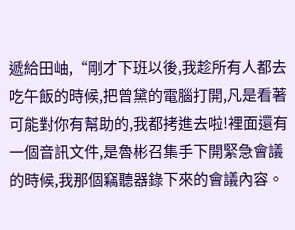遞給田岫,“剛才下班以後,我趁所有人都去吃午飯的時候,把曾黛的電腦打開,凡是看著可能對你有幫助的,我都拷進去啦!裡面還有一個音訊文件,是魯彬召集手下開緊急會議的時候,我那個竊聽器錄下來的會議內容。